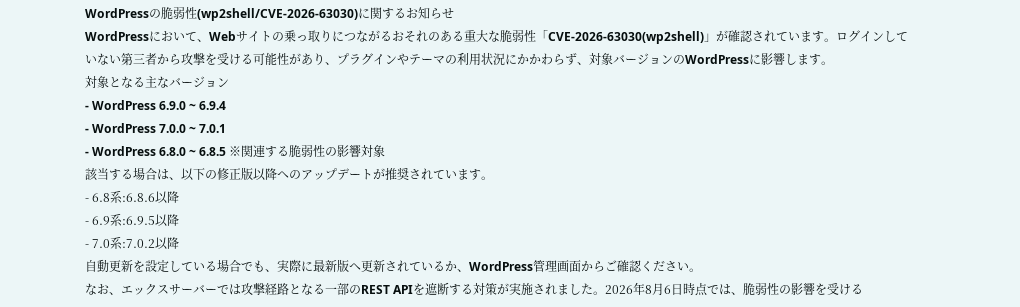WordPressの脆弱性(wp2shell/CVE-2026-63030)に関するお知らせ
WordPressにおいて、Webサイトの乗っ取りにつながるおそれのある重大な脆弱性「CVE-2026-63030(wp2shell)」が確認されています。ログインしていない第三者から攻撃を受ける可能性があり、プラグインやテーマの利用状況にかかわらず、対象バージョンのWordPressに影響します。
対象となる主なバージョン
- WordPress 6.9.0 ~ 6.9.4
- WordPress 7.0.0 ~ 7.0.1
- WordPress 6.8.0 ~ 6.8.5 ※関連する脆弱性の影響対象
該当する場合は、以下の修正版以降へのアップデートが推奨されています。
- 6.8系:6.8.6以降
- 6.9系:6.9.5以降
- 7.0系:7.0.2以降
自動更新を設定している場合でも、実際に最新版へ更新されているか、WordPress管理画面からご確認ください。
なお、エックスサーバーでは攻撃経路となる一部のREST APIを遮断する対策が実施されました。2026年8月6日時点では、脆弱性の影響を受ける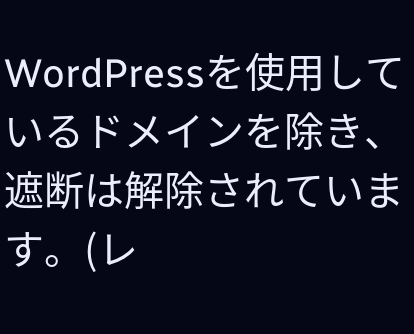WordPressを使用しているドメインを除き、遮断は解除されています。(レ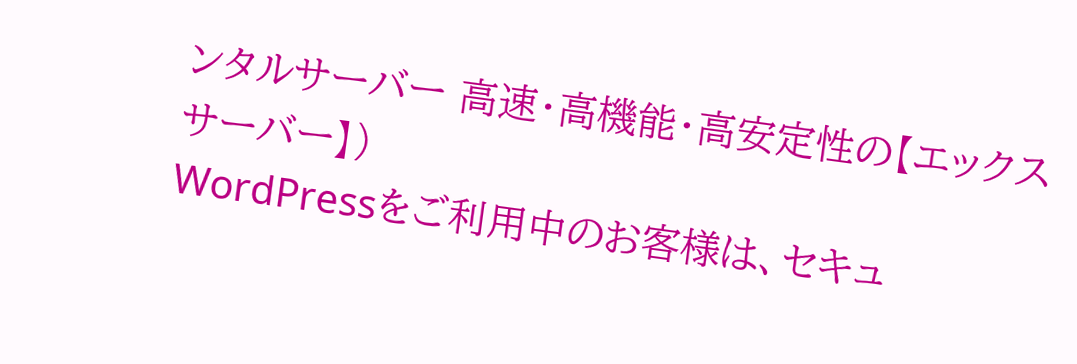ンタルサーバー 高速・高機能・高安定性の【エックスサーバー】)
WordPressをご利用中のお客様は、セキュ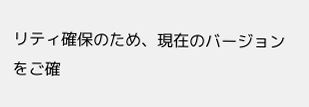リティ確保のため、現在のバージョンをご確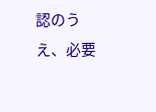認のうえ、必要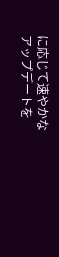に応じて速やかなアップデートを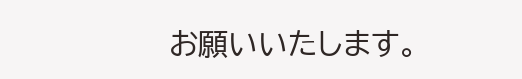お願いいたします。